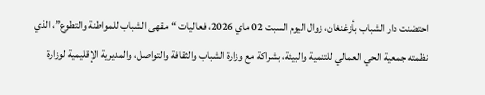احتضنت دار الشباب بأزغنغان، زوال اليوم السبت 02 ماي 2026، فعاليات “مقهى الشباب للمواطنة والتطوع”، الذي نظمته جمعية الحي العمالي للتنمية والبيئة، بشراكة مع وزارة الشباب والثقافة والتواصل، والمديرية الإقليمية لوزارة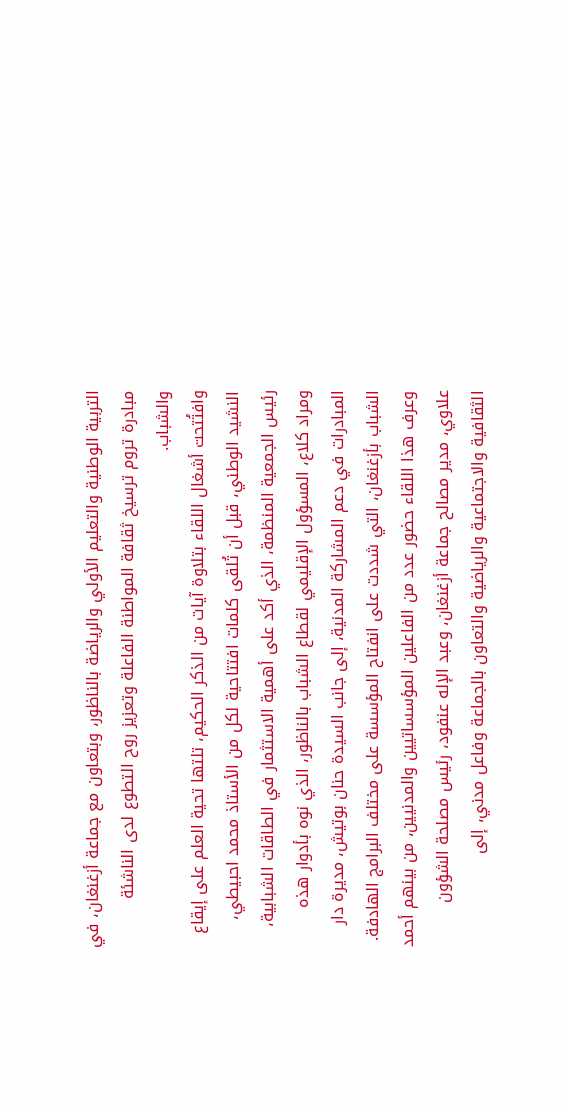التربية الوطنية والتعليم الأولي والرياضة بالناظور، وبتعاون مع جماعة أزغنغان، في مبادرة تروم ترسيخ ثقافة المواطنة الفاعلة وتعزيز روح التطوع لدى الناشئة والشباب.
وافتُتحت أشغال اللقاء بتلاوة آيات من الذكر الحكيم، تلتها تحية العلم على إيقاع النشيد الوطني، قبل أن تُلقى كلمات افتتاحية لكل من الأستاذ محمد احبيطي، رئيس الجمعية المنظمة، الذي أكد على أهمية الاستثمار في الطاقات الشبابية، ومراد كلاع، المسؤول الإقليمي لقطاع الشباب بالناظور، الذي نوه بأدوار هذه المبادرات في دعم المشاركة المدنية، إلى جانب السيدة حنان بوتيش، مديرة دار الشباب بأزغنغان، التي شددت على انفتاح المؤسسة على مختلف البرامج الهادفة.
وعرف هذا اللقاء حضور عدد من الفاعلين المؤسساتيين والمدنيين، من بينهم أحمد علاوي، مدير مصالح جماعة أزغنغان، وعبد الإله عنفود، رئيس مصلحة الشؤون الثقافية والاجتماعية والرياضية والتعاون بالجماعة وفاعل مدني، إلى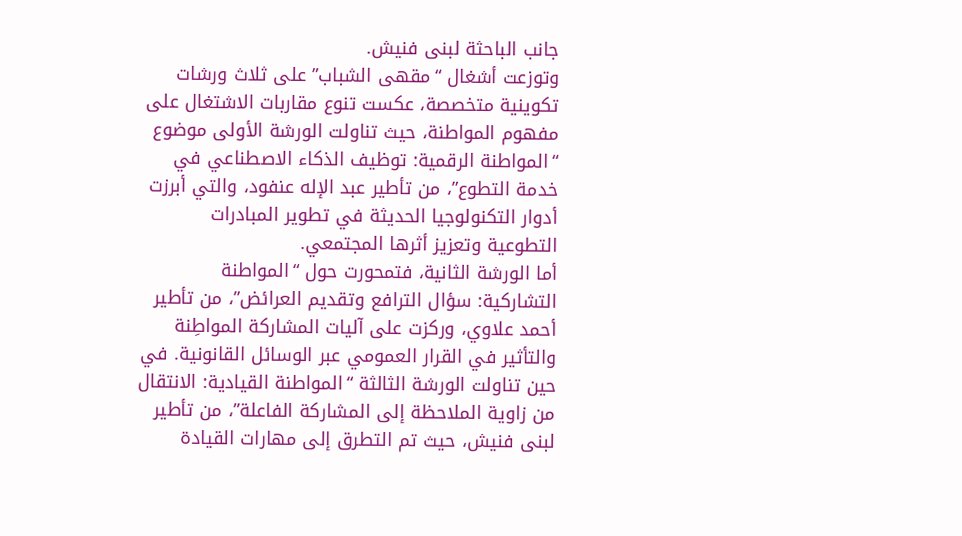جانب الباحثة لبنى فنيش.
وتوزعت أشغال “مقهى الشباب” على ثلاث ورشات تكوينية متخصصة، عكست تنوع مقاربات الاشتغال على مفهوم المواطنة، حيث تناولت الورشة الأولى موضوع “المواطنة الرقمية: توظيف الذكاء الاصطناعي في خدمة التطوع”، من تأطير عبد الإله عنفود، والتي أبرزت أدوار التكنولوجيا الحديثة في تطوير المبادرات التطوعية وتعزيز أثرها المجتمعي.
أما الورشة الثانية، فتمحورت حول “المواطنة التشاركية: سؤال الترافع وتقديم العرائض”، من تأطير أحمد علاوي، وركزت على آليات المشاركة المواطِنة والتأثير في القرار العمومي عبر الوسائل القانونية. في حين تناولت الورشة الثالثة “المواطنة القيادية: الانتقال من زاوية الملاحظة إلى المشاركة الفاعلة”، من تأطير لبنى فنيش، حيث تم التطرق إلى مهارات القيادة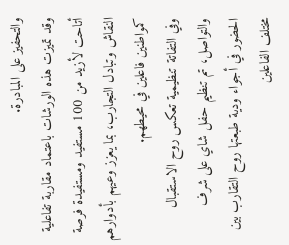والتحفيز على المبادرة.
وقد تميزت هذه الورشات باعتماد مقاربة تفاعلية أتاحت لأزيد من 100 مستفيد ومستفيدة فرصة النقاش وتبادل التجارب، بما يعزز وعيهم بأدوارهم كمواطنين فاعلين في محيطهم.
وفي التفاتة تنظيمية تعكس روح الاستقبال والتواصل، تم تنظيم حفل شاي على شرف الحضور في أجواء ودية طبعتها روح التقارب بين مختلف الفاعلين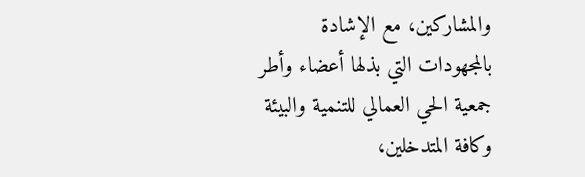والمشاركين، مع الإشادة بالمجهودات التي بذلها أعضاء وأطر جمعية الحي العمالي للتنمية والبيئة وكافة المتدخلين،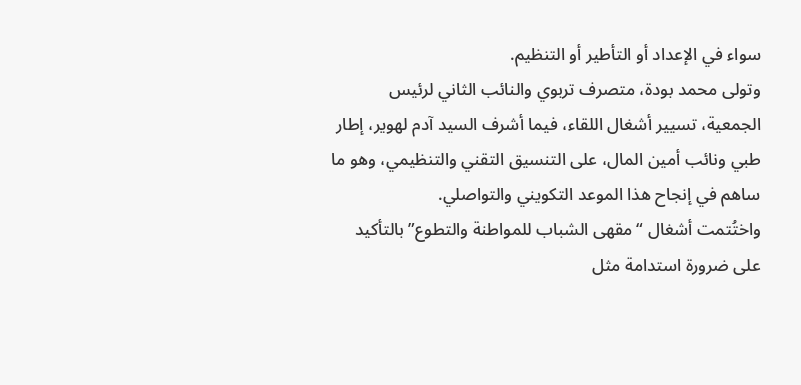سواء في الإعداد أو التأطير أو التنظيم.
وتولى محمد بودة، متصرف تربوي والنائب الثاني لرئيس الجمعية، تسيير أشغال اللقاء، فيما أشرف السيد آدم لهوير، إطار طبي ونائب أمين المال، على التنسيق التقني والتنظيمي، وهو ما ساهم في إنجاح هذا الموعد التكويني والتواصلي.
واختُتمت أشغال “مقهى الشباب للمواطنة والتطوع” بالتأكيد على ضرورة استدامة مثل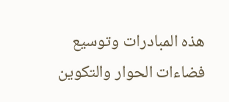هذه المبادرات وتوسيع فضاءات الحوار والتكوين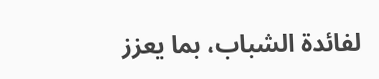لفائدة الشباب، بما يعزز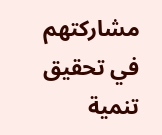مشاركتهم في تحقيق تنمية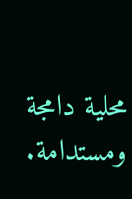محلية دامجة ومستدامة.